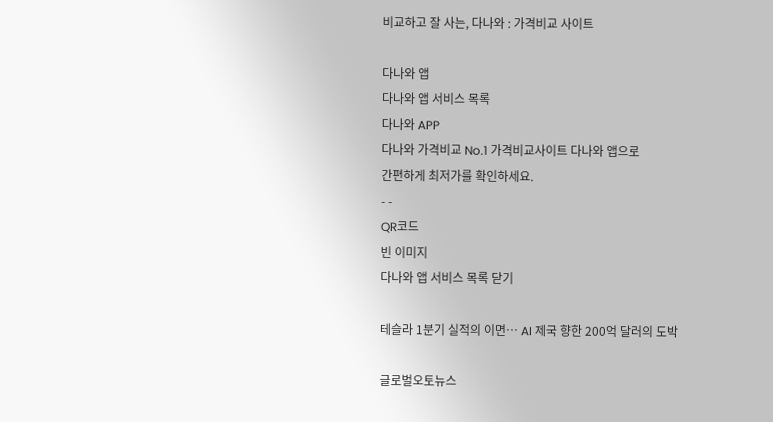비교하고 잘 사는, 다나와 : 가격비교 사이트

다나와 앱
다나와 앱 서비스 목록
다나와 APP
다나와 가격비교 No.1 가격비교사이트 다나와 앱으로
간편하게 최저가를 확인하세요.
- -
QR코드
빈 이미지
다나와 앱 서비스 목록 닫기

테슬라 1분기 실적의 이면… AI 제국 향한 200억 달러의 도박

글로벌오토뉴스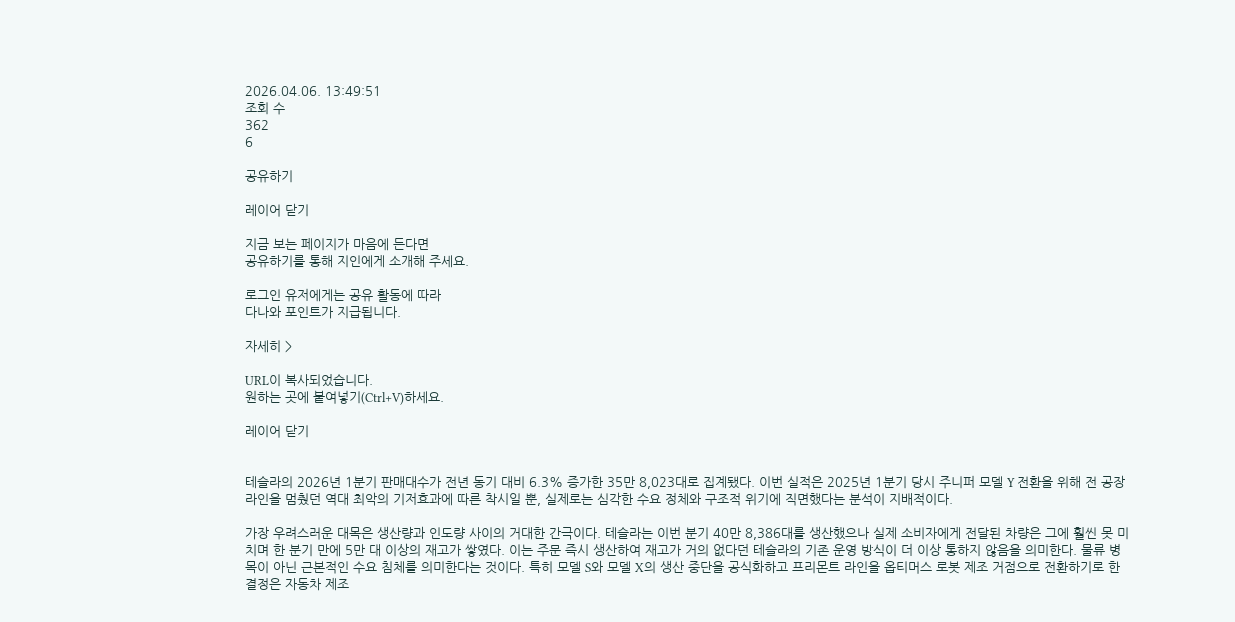2026.04.06. 13:49:51
조회 수
362
6

공유하기

레이어 닫기

지금 보는 페이지가 마음에 든다면
공유하기를 통해 지인에게 소개해 주세요.

로그인 유저에게는 공유 활동에 따라
다나와 포인트가 지급됩니다.

자세히 >

URL이 복사되었습니다.
원하는 곳에 붙여넣기(Ctrl+V)하세요.

레이어 닫기


테슬라의 2026년 1분기 판매대수가 전년 동기 대비 6.3% 증가한 35만 8,023대로 집계됐다. 이번 실적은 2025년 1분기 당시 주니퍼 모델 Y 전환을 위해 전 공장 라인을 멈췄던 역대 최악의 기저효과에 따른 착시일 뿐, 실제로는 심각한 수요 정체와 구조적 위기에 직면했다는 분석이 지배적이다.

가장 우려스러운 대목은 생산량과 인도량 사이의 거대한 간극이다. 테슬라는 이번 분기 40만 8,386대를 생산했으나 실제 소비자에게 전달된 차량은 그에 훨씬 못 미치며 한 분기 만에 5만 대 이상의 재고가 쌓였다. 이는 주문 즉시 생산하여 재고가 거의 없다던 테슬라의 기존 운영 방식이 더 이상 통하지 않음을 의미한다. 물류 병목이 아닌 근본적인 수요 침체를 의미한다는 것이다. 특히 모델 S와 모델 X의 생산 중단을 공식화하고 프리몬트 라인을 옵티머스 로봇 제조 거점으로 전환하기로 한 결정은 자동차 제조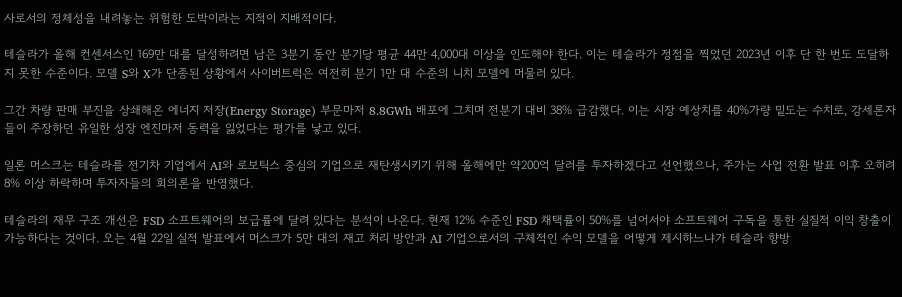사로서의 정체성을 내려놓는 위험한 도박이라는 지적이 지배적이다.

테슬라가 올해 컨센서스인 169만 대를 달성하려면 남은 3분기 동안 분기당 평균 44만 4,000대 이상을 인도해야 한다. 이는 테슬라가 정점을 찍었던 2023년 이후 단 한 번도 도달하지 못한 수준이다. 모델 S와 X가 단종된 상황에서 사이버트럭은 여전히 분기 1만 대 수준의 니치 모델에 머물러 있다.

그간 차량 판매 부진을 상쇄해온 에너지 저장(Energy Storage) 부문마저 8.8GWh 배포에 그치며 전분기 대비 38% 급감했다. 이는 시장 예상치를 40%가량 밑도는 수치로, 강세론자들이 주장하던 유일한 성장 엔진마저 동력을 잃었다는 평가를 낳고 있다.

일론 머스크는 테슬라를 전기차 기업에서 AI와 로보틱스 중심의 기업으로 재탄생시키기 위해 올해에만 약200억 달러를 투자하겠다고 선언했으나, 주가는 사업 전환 발표 이후 오히려 8% 이상 하락하며 투자자들의 회의론을 반영했다.

테슬라의 재무 구조 개선은 FSD 소프트웨어의 보급률에 달려 있다는 분석이 나온다. 현재 12% 수준인 FSD 채택률이 50%를 넘어서야 소프트웨어 구독을 통한 실질적 이익 창출이 가능하다는 것이다. 오는 4월 22일 실적 발표에서 머스크가 5만 대의 재고 처리 방안과 AI 기업으로서의 구체적인 수익 모델을 어떻게 제시하느냐가 테슬라 향방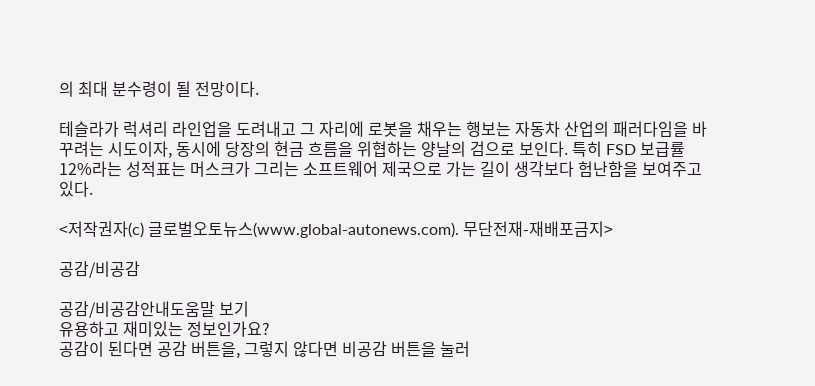의 최대 분수령이 될 전망이다.

테슬라가 럭셔리 라인업을 도려내고 그 자리에 로봇을 채우는 행보는 자동차 산업의 패러다임을 바꾸려는 시도이자, 동시에 당장의 현금 흐름을 위협하는 양날의 검으로 보인다. 특히 FSD 보급률 12%라는 성적표는 머스크가 그리는 소프트웨어 제국으로 가는 길이 생각보다 험난함을 보여주고 있다.

<저작권자(c) 글로벌오토뉴스(www.global-autonews.com). 무단전재-재배포금지>

공감/비공감

공감/비공감안내도움말 보기
유용하고 재미있는 정보인가요?
공감이 된다면 공감 버튼을, 그렇지 않다면 비공감 버튼을 눌러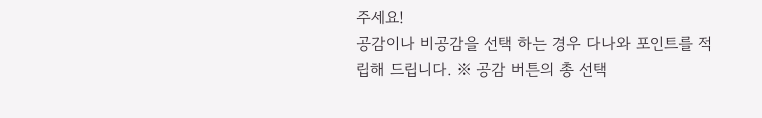주세요!
공감이나 비공감을 선택 하는 경우 다나와 포인트를 적립해 드립니다. ※ 공감 버튼의 총 선택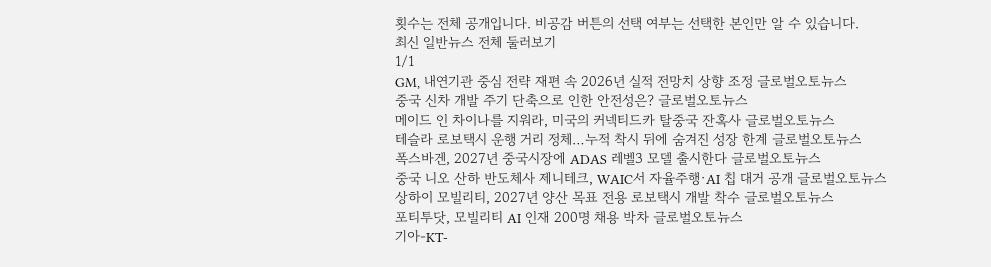횟수는 전체 공개입니다. 비공감 버튼의 선택 여부는 선택한 본인만 알 수 있습니다.
최신 일반뉴스 전체 둘러보기
1/1
GM, 내연기관 중심 전략 재편 속 2026년 실적 전망치 상향 조정 글로벌오토뉴스
중국 신차 개발 주기 단축으로 인한 안전성은? 글로벌오토뉴스
메이드 인 차이나를 지워라, 미국의 커넥티드카 탈중국 잔혹사 글로벌오토뉴스
테슬라 로보택시 운행 거리 정체…누적 착시 뒤에 숨겨진 성장 한계 글로벌오토뉴스
폭스바겐, 2027년 중국시장에 ADAS 레벨3 모델 출시한다 글로벌오토뉴스
중국 니오 산하 반도체사 제니테크, WAIC서 자율주행·AI 칩 대거 공개 글로벌오토뉴스
상하이 모빌리티, 2027년 양산 목표 전용 로보택시 개발 착수 글로벌오토뉴스
포티투닷, 모빌리티 AI 인재 200명 채용 박차 글로벌오토뉴스
기아-KT-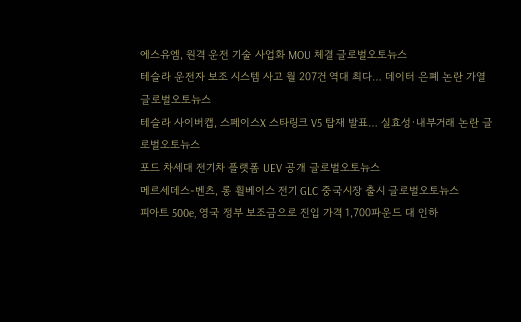에스유엠, 원격 운전 기술 사업화 MOU 체결 글로벌오토뉴스
테슬라 운전자 보조 시스템 사고 월 207건 역대 최다… 데이터 은폐 논란 가열 글로벌오토뉴스
테슬라 사이버캡, 스페이스X 스타링크 V5 탑재 발표… 실효성·내부거래 논란 글로벌오토뉴스
포드 차세대 전기차 플랫폼 UEV 공개 글로벌오토뉴스
메르세데스-벤츠, 롱 휠베이스 전기 GLC 중국시장 출시 글로벌오토뉴스
피아트 500e, 영국 정부 보조금으로 진입 가격 1,700파운드 대 인하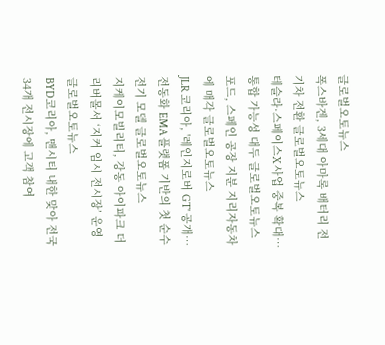글로벌오토뉴스
폭스바겐, 3세대 아마록 배터리 전기차 전환 글로벌오토뉴스
테슬라·스페이스X 사업 중복 확대…통합 가능성 대두 글로벌오토뉴스
포드, 스페인 공장 지분 지리자동차에 매각 글로벌오토뉴스
JLR 코리아, '레인지로버 GT' 공개… 전동화 EMA 플랫폼 기반의 첫 순수 전기 모델 글로벌오토뉴스
지케이모빌리티, 강동 아이파크 더리버몰서 ‘지커 임시 전시장’ 운영 글로벌오토뉴스
BYD코리아, 맨시티 내한 맞아 전국 34개 전시장에 고객 참여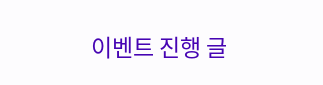이벤트 진행 글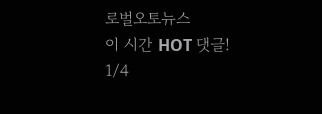로벌오토뉴스
이 시간 HOT 댓글!
1/4